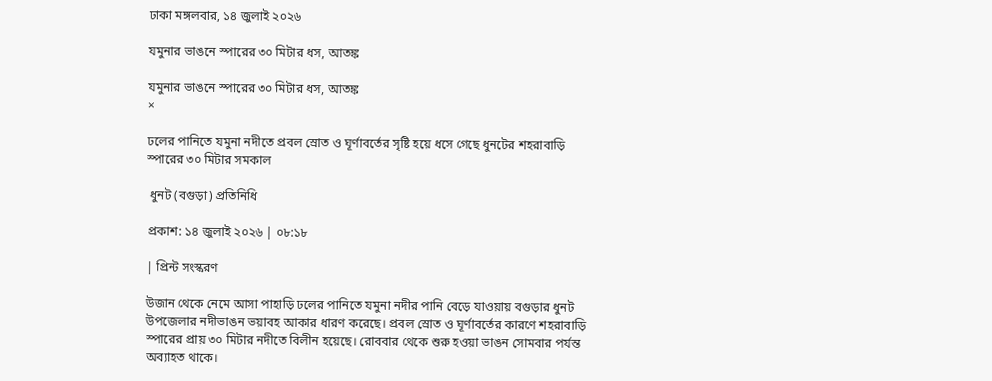ঢাকা মঙ্গলবার, ১৪ জুলাই ২০২৬

যমুনার ভাঙনে স্পারের ৩০ মিটার ধস, আতঙ্ক

যমুনার ভাঙনে স্পারের ৩০ মিটার ধস, আতঙ্ক
×

ঢলের পানিতে যমুনা নদীতে প্রবল স্রোত ও ঘূর্ণাবর্তের সৃষ্টি হয়ে ধসে গেছে ধুনটের শহরাবাড়ি স্পারের ৩০ মিটার সমকাল

 ধুনট (বগুড়া) প্রতিনিধি

প্রকাশ: ১৪ জুলাই ২০২৬ | ০৮:১৮

| প্রিন্ট সংস্করণ

উজান থেকে নেমে আসা পাহাড়ি ঢলের পানিতে যমুনা নদীর পানি বেড়ে যাওয়ায় বগুড়ার ধুনট উপজেলার নদীভাঙন ভয়াবহ আকার ধারণ করেছে। প্রবল স্রোত ও ঘূর্ণাবর্তের কারণে শহরাবাড়ি স্পারের প্রায় ৩০ মিটার নদীতে বিলীন হয়েছে। রোববার থেকে শুরু হওয়া ভাঙন সোমবার পর্যন্ত অব্যাহত থাকে।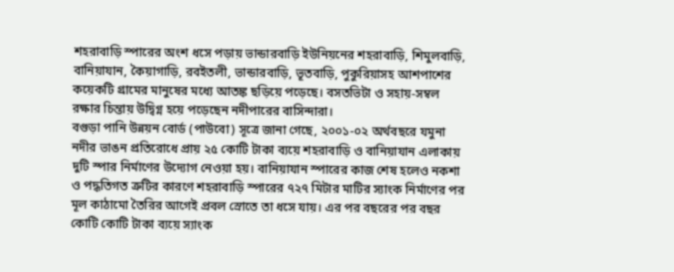শহরাবাড়ি স্পারের অংশ ধসে পড়ায় ভান্ডারবাড়ি ইউনিয়নের শহরাবাড়ি, শিমুলবাড়ি, বানিয়াযান, কৈয়াগাড়ি, রবইতলী, ভান্ডারবাড়ি, ভূতবাড়ি, পুকুরিয়াসহ আশপাশের কয়েকটি গ্রামের মানুষের মধ্যে আতঙ্ক ছড়িয়ে পড়েছে। বসতভিটা ও সহায়-সম্বল রক্ষার চিন্তায় উদ্বিগ্ন হয়ে পড়েছেন নদীপারের বাসিন্দারা।
বগুড়া পানি উন্নয়ন বোর্ড (পাউবো) সূত্রে জানা গেছে, ২০০১-০২ অর্থবছরে যমুনা নদীর ভাঙন প্রতিরোধে প্রায় ২৫ কোটি টাকা ব্যয়ে শহরাবাড়ি ও বানিয়াযান এলাকায় দুটি স্পার নির্মাণের উদ্যোগ নেওয়া হয়। বানিয়াযান স্পারের কাজ শেষ হলেও নকশা ও পদ্ধতিগত ত্রুটির কারণে শহরাবাড়ি স্পারের ৭২৭ মিটার মাটির স্যাংক নির্মাণের পর মূল কাঠামো তৈরির আগেই প্রবল স্রোতে তা ধসে যায়। এর পর বছরের পর বছর কোটি কোটি টাকা ব্যয়ে স্যাংক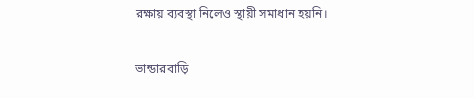রক্ষায় ব্যবস্থা নিলেও স্থায়ী সমাধান হয়নি।

ভান্ডারবাড়ি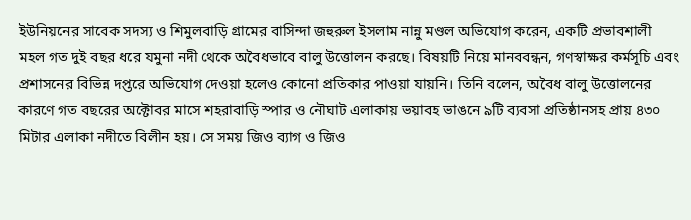ইউনিয়নের সাবেক সদস্য ও শিমুলবাড়ি গ্রামের বাসিন্দা জহুরুল ইসলাম নান্নু মণ্ডল অভিযোগ করেন, একটি প্রভাবশালী মহল গত দুই বছর ধরে যমুনা নদী থেকে অবৈধভাবে বালু উত্তোলন করছে। বিষয়টি নিয়ে মানববন্ধন, গণস্বাক্ষর কর্মসূচি এবং প্রশাসনের বিভিন্ন দপ্তরে অভিযোগ দেওয়া হলেও কোনো প্রতিকার পাওয়া যায়নি। তিনি বলেন, অবৈধ বালু উত্তোলনের কারণে গত বছরের অক্টোবর মাসে শহরাবাড়ি স্পার ও নৌঘাট এলাকায় ভয়াবহ ভাঙনে ৯টি ব্যবসা প্রতিষ্ঠানসহ প্রায় ৪৩০ মিটার এলাকা নদীতে বিলীন হয়। সে সময় জিও ব্যাগ ও জিও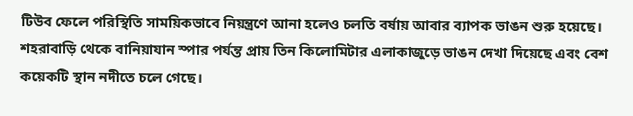টিউব ফেলে পরিস্থিতি সাময়িকভাবে নিয়ন্ত্রণে আনা হলেও চলতি বর্ষায় আবার ব্যাপক ভাঙন শুরু হয়েছে। শহরাবাড়ি থেকে বানিয়াযান স্পার পর্যন্ত প্রায় তিন কিলোমিটার এলাকাজুড়ে ভাঙন দেখা দিয়েছে এবং বেশ কয়েকটি স্থান নদীতে চলে গেছে।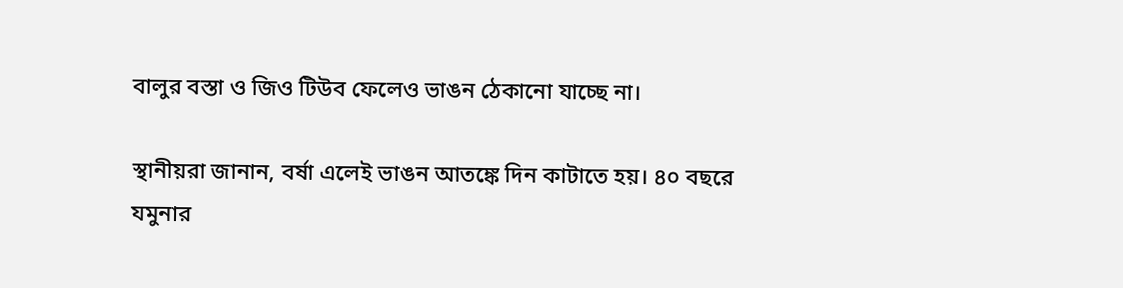বালুর বস্তা ও জিও টিউব ফেলেও ভাঙন ঠেকানো যাচ্ছে না।

স্থানীয়রা জানান, বর্ষা এলেই ভাঙন আতঙ্কে দিন কাটাতে হয়। ৪০ বছরে যমুনার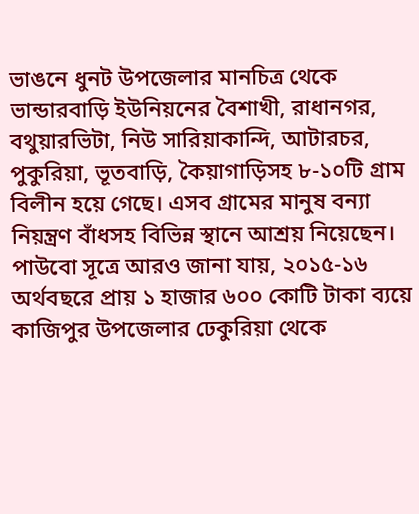ভাঙনে ধুনট উপজেলার মানচিত্র থেকে ভান্ডারবাড়ি ইউনিয়নের বৈশাখী, রাধানগর, বথুয়ারভিটা, নিউ সারিয়াকান্দি, আটারচর, পুকুরিয়া, ভূতবাড়ি, কৈয়াগাড়িসহ ৮-১০টি গ্রাম বিলীন হয়ে গেছে। এসব গ্রামের মানুষ বন্যা নিয়ন্ত্রণ বাঁধসহ বিভিন্ন স্থানে আশ্রয় নিয়েছেন।
পাউবো সূত্রে আরও জানা যায়, ২০১৫-১৬ অর্থবছরে প্রায় ১ হাজার ৬০০ কোটি টাকা ব্যয়ে কাজিপুর উপজেলার ঢেকুরিয়া থেকে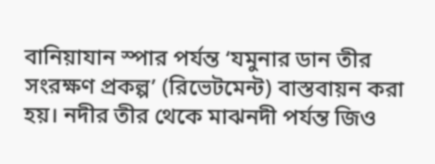বানিয়াযান স্পার পর্যন্ত ‘যমুনার ডান তীর সংরক্ষণ প্রকল্প’ (রিভেটমেন্ট) বাস্তবায়ন করা হয়। নদীর তীর থেকে মাঝনদী পর্যন্ত জিও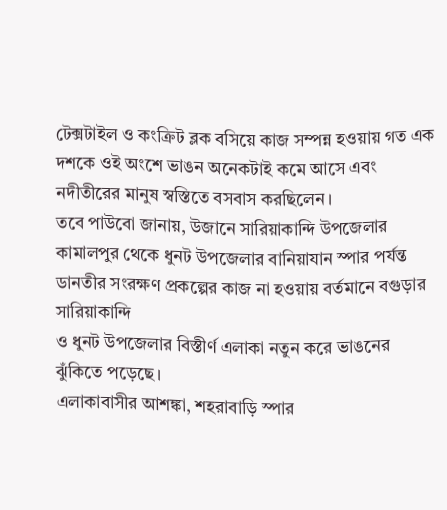টেক্সটাইল ও কংক্রিট ব্লক বসিয়ে কাজ সম্পন্ন হওয়ায় গত এক দশকে ওই অংশে ভাঙন অনেকটাই কমে আসে এবং নদীতীরের মানুষ স্বস্তিতে বসবাস করছিলেন।
তবে পাউবো জানায়, উজানে সারিয়াকান্দি উপজেলার কামালপুর থেকে ধুনট উপজেলার বানিয়াযান স্পার পর্যন্ত ডানতীর সংরক্ষণ প্রকল্পের কাজ না হওয়ায় বর্তমানে বগুড়ার সারিয়াকান্দি
ও ধুনট উপজেলার বিস্তীর্ণ এলাকা নতুন করে ভাঙনের ঝুঁকিতে পড়েছে।
এলাকাবাসীর আশঙ্কা, শহরাবাড়ি স্পার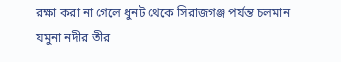রক্ষা করা না গেলে ধুনট থেকে সিরাজগঞ্জ পর্যন্ত চলমান যমুনা নদীর তীর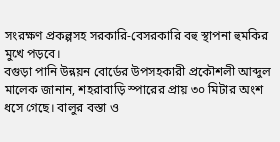সংরক্ষণ প্রকল্পসহ সরকারি-বেসরকারি বহু স্থাপনা হুমকির মুখে পড়বে।
বগুড়া পানি উন্নয়ন বোর্ডের উপসহকারী প্রকৌশলী আব্দুল মালেক জানান, শহরাবাড়ি স্পারের প্রায় ৩০ মিটার অংশ ধসে গেছে। বালুর বস্তা ও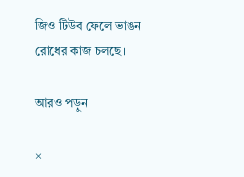জিও টিউব ফেলে ভাঙন রোধের কাজ চলছে।

আরও পড়ুন

×